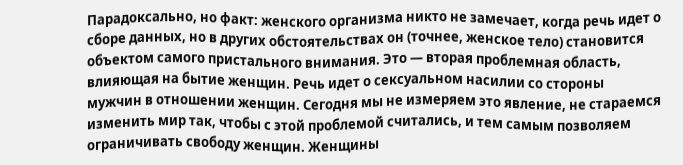Парадоксально, но факт: женского организма никто не замечает, когда речь идет о сборе данных, но в других обстоятельствах он (точнее, женское тело) становится объектом самого пристального внимания. Это — вторая проблемная область, влияющая на бытие женщин. Речь идет о сексуальном насилии со стороны мужчин в отношении женщин. Сегодня мы не измеряем это явление, не стараемся изменить мир так, чтобы с этой проблемой считались, и тем самым позволяем ограничивать свободу женщин. Женщины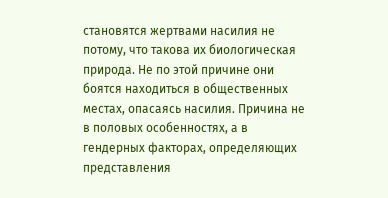становятся жертвами насилия не потому, что такова их биологическая природа. Не по этой причине они боятся находиться в общественных местах, опасаясь насилия. Причина не в половых особенностях, а в гендерных факторах, определяющих представления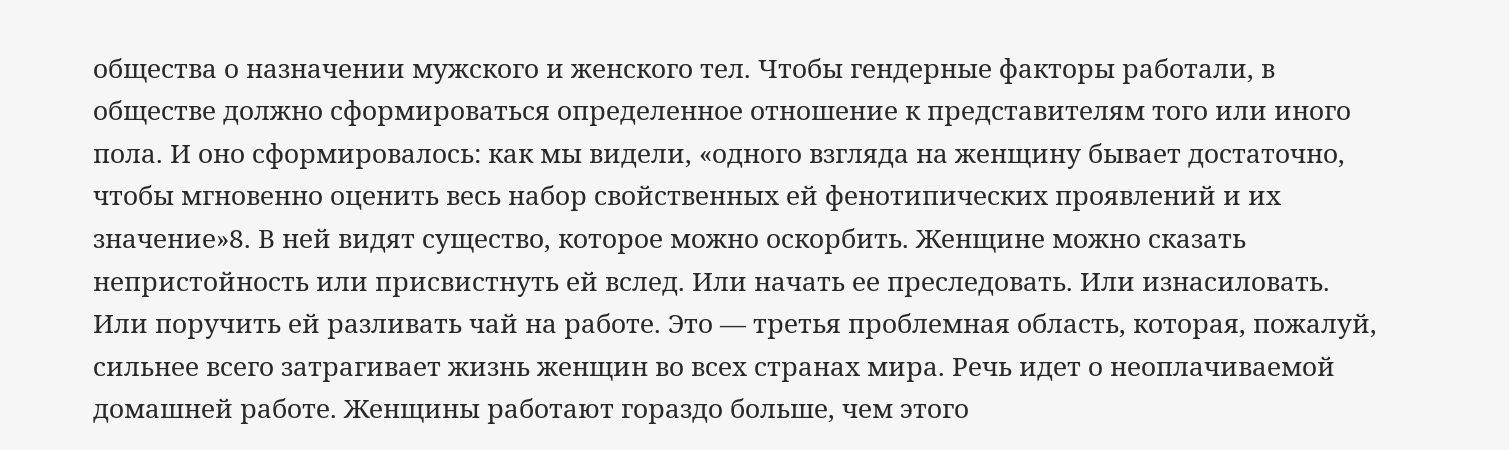общества о назначении мужского и женского тел. Чтобы гендерные факторы работали, в обществе должно сформироваться определенное отношение к представителям того или иного пола. И оно сформировалось: как мы видели, «одного взгляда на женщину бывает достаточно, чтобы мгновенно оценить весь набор свойственных ей фенотипических проявлений и их значение»8. В ней видят существо, которое можно оскорбить. Женщине можно сказать непристойность или присвистнуть ей вслед. Или начать ее преследовать. Или изнасиловать.
Или поручить ей разливать чай на работе. Это — третья проблемная область, которая, пожалуй, сильнее всего затрагивает жизнь женщин во всех странах мира. Речь идет о неоплачиваемой домашней работе. Женщины работают гораздо больше, чем этого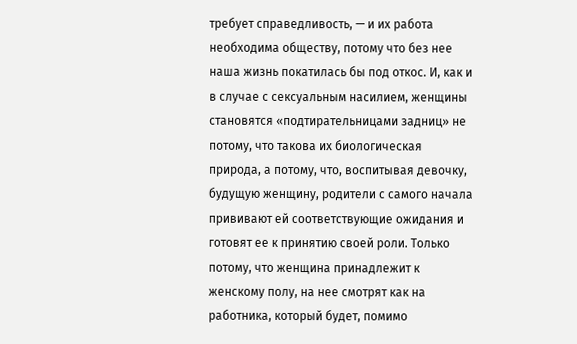требует справедливость, — и их работа необходима обществу, потому что без нее наша жизнь покатилась бы под откос. И, как и в случае с сексуальным насилием, женщины становятся «подтирательницами задниц» не потому, что такова их биологическая природа, а потому, что, воспитывая девочку, будущую женщину, родители с самого начала прививают ей соответствующие ожидания и готовят ее к принятию своей роли. Только потому, что женщина принадлежит к женскому полу, на нее смотрят как на работника, который будет, помимо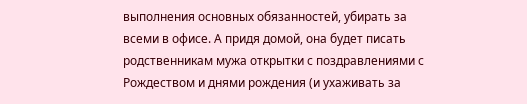выполнения основных обязанностей, убирать за всеми в офисе. А придя домой, она будет писать родственникам мужа открытки с поздравлениями с Рождеством и днями рождения (и ухаживать за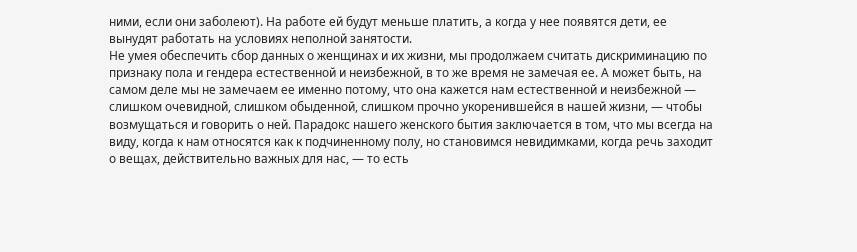ними, если они заболеют). На работе ей будут меньше платить, а когда у нее появятся дети, ее вынудят работать на условиях неполной занятости.
Не умея обеспечить сбор данных о женщинах и их жизни, мы продолжаем считать дискриминацию по признаку пола и гендера естественной и неизбежной, в то же время не замечая ее. А может быть, на самом деле мы не замечаем ее именно потому, что она кажется нам естественной и неизбежной — слишком очевидной, слишком обыденной, слишком прочно укоренившейся в нашей жизни, — чтобы возмущаться и говорить о ней. Парадокс нашего женского бытия заключается в том, что мы всегда на виду, когда к нам относятся как к подчиненному полу, но становимся невидимками, когда речь заходит о вещах, действительно важных для нас, — то есть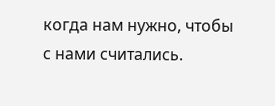когда нам нужно, чтобы с нами считались.